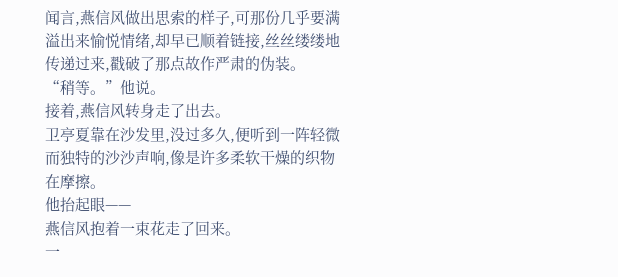闻言,燕信风做出思索的样子,可那份几乎要满溢出来愉悦情绪,却早已顺着链接,丝丝缕缕地传递过来,戳破了那点故作严肃的伪装。
“稍等。”他说。
接着,燕信风转身走了出去。
卫亭夏靠在沙发里,没过多久,便听到一阵轻微而独特的沙沙声响,像是许多柔软干燥的织物在摩擦。
他抬起眼——
燕信风抱着一束花走了回来。
一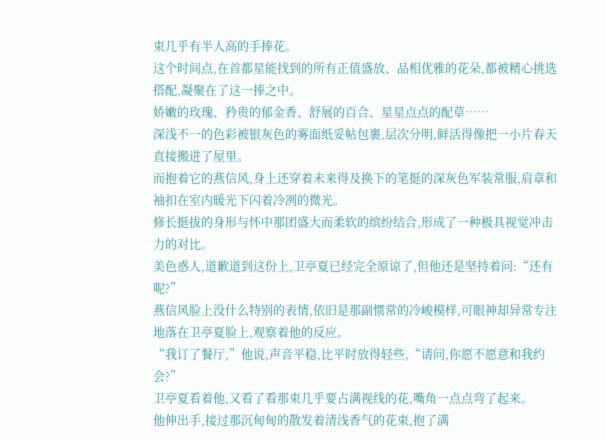束几乎有半人高的手捧花。
这个时间点,在首都星能找到的所有正值盛放、品相优雅的花朵,都被精心挑选搭配,凝聚在了这一捧之中。
娇嫩的玫瑰、矜贵的郁金香、舒展的百合、星星点点的配草……
深浅不一的色彩被银灰色的雾面纸妥帖包裹,层次分明,鲜活得像把一小片春天直接搬进了屋里。
而抱着它的燕信风,身上还穿着未来得及换下的笔挺的深灰色军装常服,肩章和袖扣在室内暖光下闪着冷冽的微光。
修长挺拔的身形与怀中那团盛大而柔软的缤纷结合,形成了一种极具视觉冲击力的对比。
美色惑人,道歉道到这份上,卫亭夏已经完全原谅了,但他还是坚持着问:“还有呢?”
燕信风脸上没什么特别的表情,依旧是那副惯常的冷峻模样,可眼神却异常专注地落在卫亭夏脸上,观察着他的反应。
“我订了餐厅,”他说,声音平稳,比平时放得轻些,“请问,你愿不愿意和我约会?”
卫亭夏看着他,又看了看那束几乎要占满视线的花,嘴角一点点弯了起来。
他伸出手,接过那沉甸甸的散发着清浅香气的花束,抱了满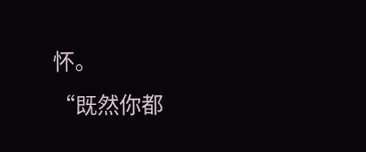怀。
“既然你都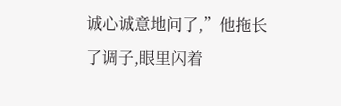诚心诚意地问了,”他拖长了调子,眼里闪着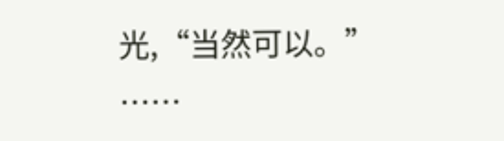光,“当然可以。”
……